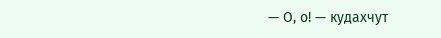— О, о! — кудахчут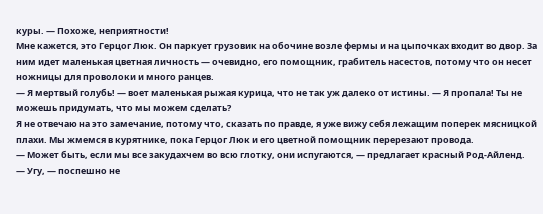куры. — Похоже, неприятности!
Мне кажется, это Герцог Люк. Он паркует грузовик на обочине возле фермы и на цыпочках входит во двор. За ним идет маленькая цветная личность — очевидно, его помощник, грабитель насестов, потому что он несет ножницы для проволоки и много ранцев.
— Я мертвый голубь! — воет маленькая рыжая курица, что не так уж далеко от истины. — Я пропала! Ты не можешь придумать, что мы можем сделать?
Я не отвечаю на это замечание, потому что, сказать по правде, я уже вижу себя лежащим поперек мясницкой плахи. Мы жмемся в курятнике, пока Герцог Люк и его цветной помощник перерезают провода.
— Может быть, если мы все закудахчем во всю глотку, они испугаются, — предлагает красный Род-Айленд.
— Угу, — поспешно не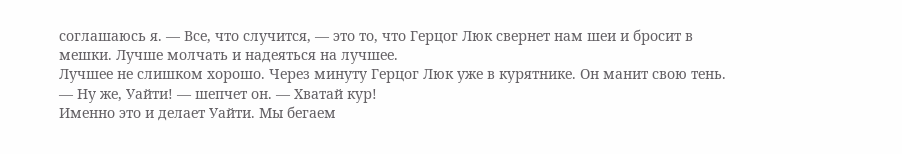соглашаюсь я. — Все, что случится, — это то, что Герцог Люк свернет нам шеи и бросит в мешки. Лучше молчать и надеяться на лучшее.
Лучшее не слишком хорошо. Через минуту Герцог Люк уже в курятнике. Он манит свою тень.
— Ну же, Уайти! — шепчет он. — Хватай кур!
Именно это и делает Уайти. Мы бегаем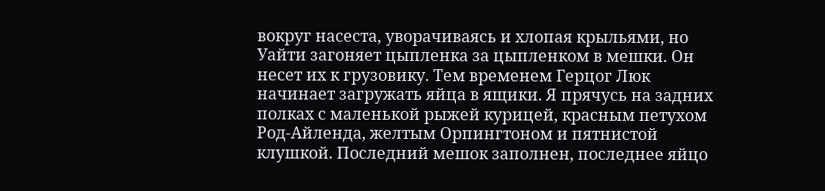вокруг насеста, уворачиваясь и хлопая крыльями, но Уайти загоняет цыпленка за цыпленком в мешки. Он несет их к грузовику. Тем временем Герцог Люк начинает загружать яйца в ящики. Я прячусь на задних полках с маленькой рыжей курицей, красным петухом Род-Айленда, желтым Орпингтоном и пятнистой клушкой. Последний мешок заполнен, последнее яйцо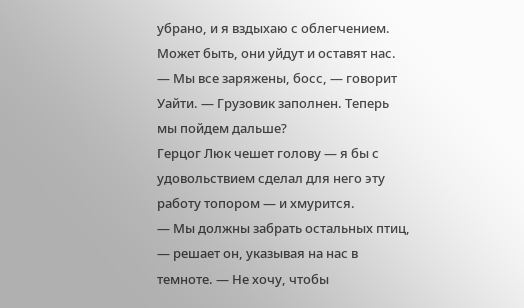убрано, и я вздыхаю с облегчением. Может быть, они уйдут и оставят нас.
— Мы все заряжены, босс, — говорит Уайти. — Грузовик заполнен. Теперь мы пойдем дальше?
Герцог Люк чешет голову — я бы с удовольствием сделал для него эту работу топором — и хмурится.
— Мы должны забрать остальных птиц, — решает он, указывая на нас в темноте. — Не хочу, чтобы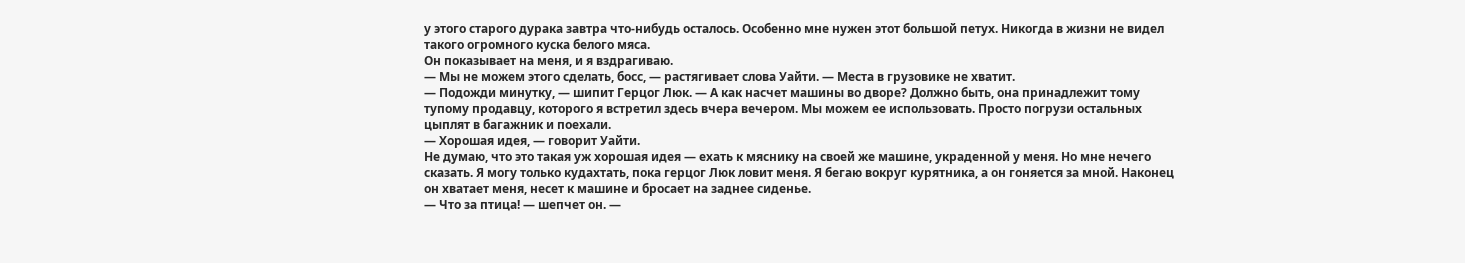у этого старого дурака завтра что-нибудь осталось. Особенно мне нужен этот большой петух. Никогда в жизни не видел такого огромного куска белого мяса.
Он показывает на меня, и я вздрагиваю.
— Мы не можем этого сделать, босс, — растягивает слова Уайти. — Места в грузовике не хватит.
— Подожди минутку, — шипит Герцог Люк. — А как насчет машины во дворе? Должно быть, она принадлежит тому тупому продавцу, которого я встретил здесь вчера вечером. Мы можем ее использовать. Просто погрузи остальных цыплят в багажник и поехали.
— Хорошая идея, — говорит Уайти.
Не думаю, что это такая уж хорошая идея — ехать к мяснику на своей же машине, украденной у меня. Но мне нечего сказать. Я могу только кудахтать, пока герцог Люк ловит меня. Я бегаю вокруг курятника, а он гоняется за мной. Наконец он хватает меня, несет к машине и бросает на заднее сиденье.
— Что за птица! — шепчет он. —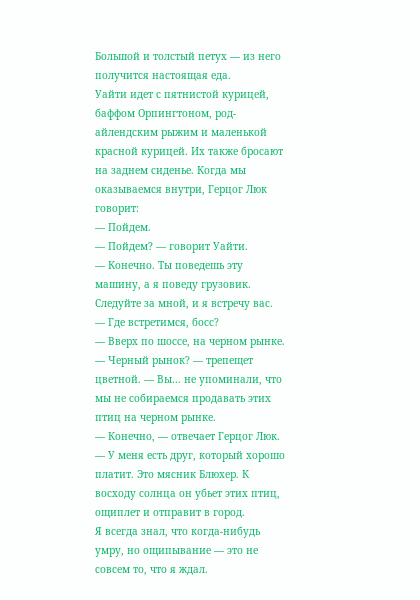Большой и толстый петух — из него получится настоящая еда.
Уайти идет с пятнистой курицей, баффом Орпингтоном, род-айлендским рыжим и маленькой красной курицей. Их также бросают на заднем сиденье. Когда мы оказываемся внутри, Герцог Люк говорит:
— Пойдем.
— Пойдем? — говорит Уайти.
— Конечно. Ты поведешь эту машину, а я поведу грузовик. Следуйте за мной, и я встречу вас.
— Где встретимся, босс?
— Вверх по шоссе, на черном рынке.
— Черный рынок? — трепещет цветной. — Вы… не упоминали, что мы не собираемся продавать этих птиц на черном рынке.
— Конечно, — отвечает Герцог Люк. — У меня есть друг, который хорошо платит. Это мясник Блюхер. К восходу солнца он убьет этих птиц, ощиплет и отправит в город.
Я всегда знал, что когда-нибудь умру, но ощипывание — это не совсем то, что я ждал.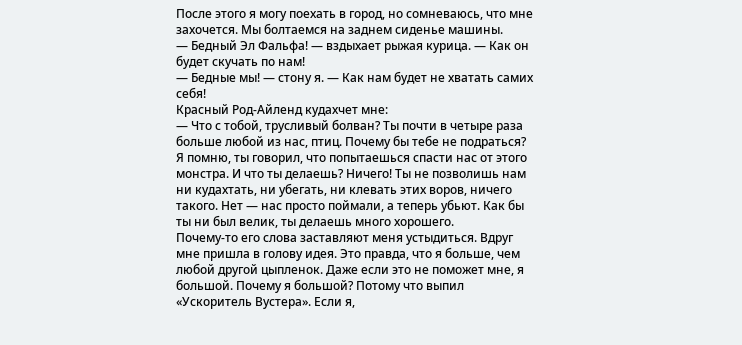После этого я могу поехать в город, но сомневаюсь, что мне захочется. Мы болтаемся на заднем сиденье машины.
— Бедный Эл Фальфа! — вздыхает рыжая курица. — Как он будет скучать по нам!
— Бедные мы! — стону я. — Как нам будет не хватать самих себя!
Красный Род-Айленд кудахчет мне:
— Что с тобой, трусливый болван? Ты почти в четыре раза больше любой из нас, птиц. Почему бы тебе не подраться? Я помню, ты говорил, что попытаешься спасти нас от этого монстра. И что ты делаешь? Ничего! Ты не позволишь нам ни кудахтать, ни убегать, ни клевать этих воров, ничего такого. Нет — нас просто поймали, а теперь убьют. Как бы ты ни был велик, ты делаешь много хорошего.
Почему-то его слова заставляют меня устыдиться. Вдруг мне пришла в голову идея. Это правда, что я больше, чем любой другой цыпленок. Даже если это не поможет мне, я большой. Почему я большой? Потому что выпил «Ускоритель Вустера». Если я,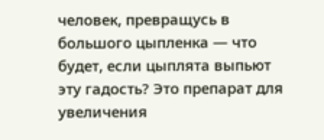человек, превращусь в большого цыпленка — что будет, если цыплята выпьют эту гадость? Это препарат для увеличения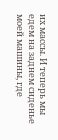их массы. И теперь мы едем на заднем сиденье моей машины, где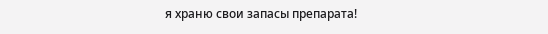я храню свои запасы препарата!